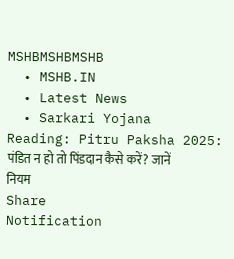MSHBMSHBMSHB
  • MSHB.IN
  • Latest News
  • Sarkari Yojana
Reading: Pitru Paksha 2025: पंडित न हो तो पिंडदान कैसे करें? जानें नियम
Share
Notification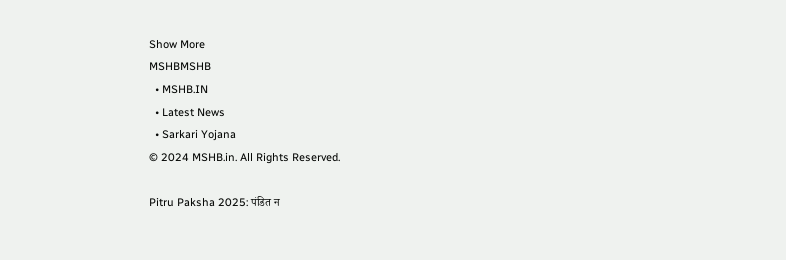Show More
MSHBMSHB
  • MSHB.IN
  • Latest News
  • Sarkari Yojana
© 2024 MSHB.in. All Rights Reserved.

Pitru Paksha 2025: पंडित न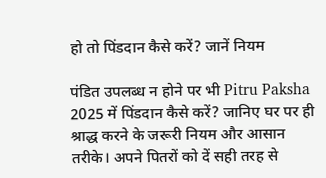हो तो पिंडदान कैसे करें? जानें नियम

पंडित उपलब्ध न होने पर भी Pitru Paksha 2025 में पिंडदान कैसे करें? जानिए घर पर ही श्राद्ध करने के जरूरी नियम और आसान तरीके। अपने पितरों को दें सही तरह से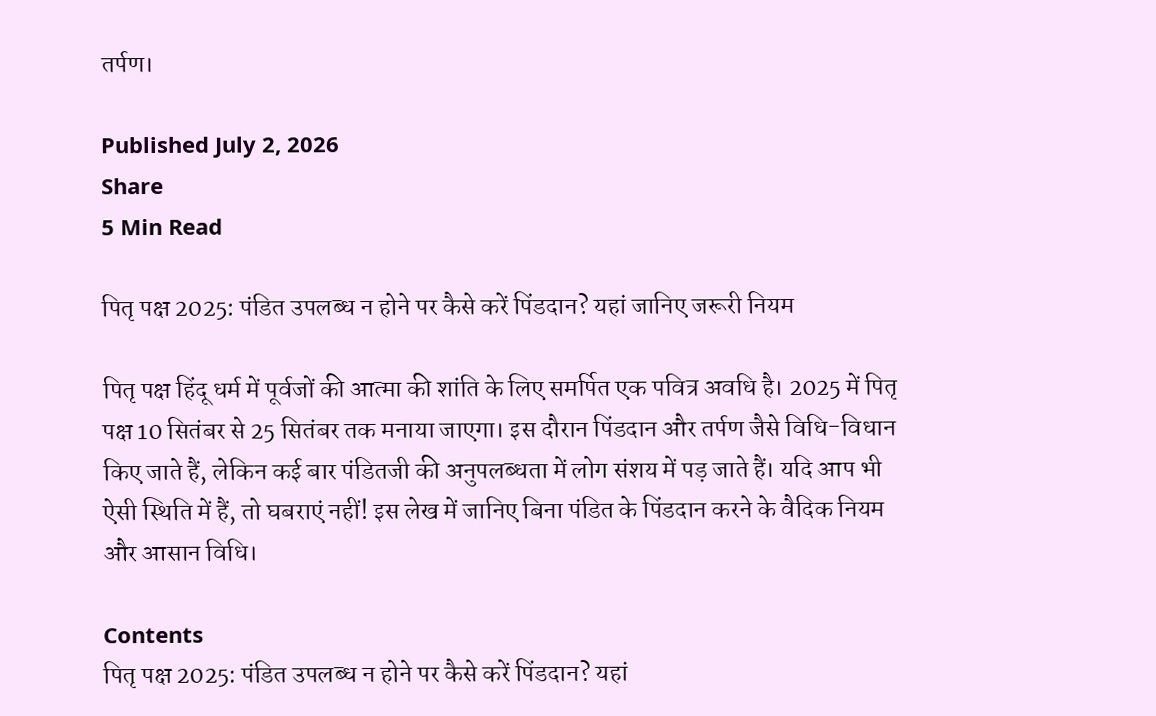तर्पण।

Published July 2, 2026
Share
5 Min Read

पितृ पक्ष 2025: पंडित उपलब्ध न होने पर कैसे करें पिंडदान? यहां जानिए जरूरी नियम

पितृ पक्ष हिंदू धर्म में पूर्वजों की आत्मा की शांति के लिए समर्पित एक पवित्र अवधि है। 2025 में पितृ पक्ष 10 सितंबर से 25 सितंबर तक मनाया जाएगा। इस दौरान पिंडदान और तर्पण जैसे विधि-विधान किए जाते हैं, लेकिन कई बार पंडितजी की अनुपलब्धता में लोग संशय में पड़ जाते हैं। यदि आप भी ऐसी स्थिति में हैं, तो घबराएं नहीं! इस लेख में जानिए बिना पंडित के पिंडदान करने के वैदिक नियम और आसान विधि।

Contents
पितृ पक्ष 2025: पंडित उपलब्ध न होने पर कैसे करें पिंडदान? यहां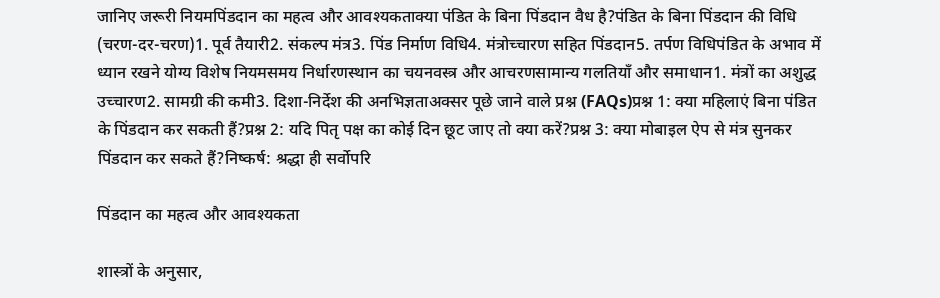जानिए जरूरी नियमपिंडदान का महत्व और आवश्यकताक्या पंडित के बिना पिंडदान वैध है?पंडित के बिना पिंडदान की विधि (चरण-दर-चरण)1. पूर्व तैयारी2. संकल्प मंत्र3. पिंड निर्माण विधि4. मंत्रोच्चारण सहित पिंडदान5. तर्पण विधिपंडित के अभाव में ध्यान रखने योग्य विशेष नियमसमय निर्धारणस्थान का चयनवस्त्र और आचरणसामान्य गलतियाँ और समाधान1. मंत्रों का अशुद्ध उच्चारण2. सामग्री की कमी3. दिशा-निर्देश की अनभिज्ञताअक्सर पूछे जाने वाले प्रश्न (FAQs)प्रश्न 1: क्या महिलाएं बिना पंडित के पिंडदान कर सकती हैं?प्रश्न 2: यदि पितृ पक्ष का कोई दिन छूट जाए तो क्या करें?प्रश्न 3: क्या मोबाइल ऐप से मंत्र सुनकर पिंडदान कर सकते हैं?निष्कर्ष: श्रद्धा ही सर्वोपरि

पिंडदान का महत्व और आवश्यकता

शास्त्रों के अनुसार,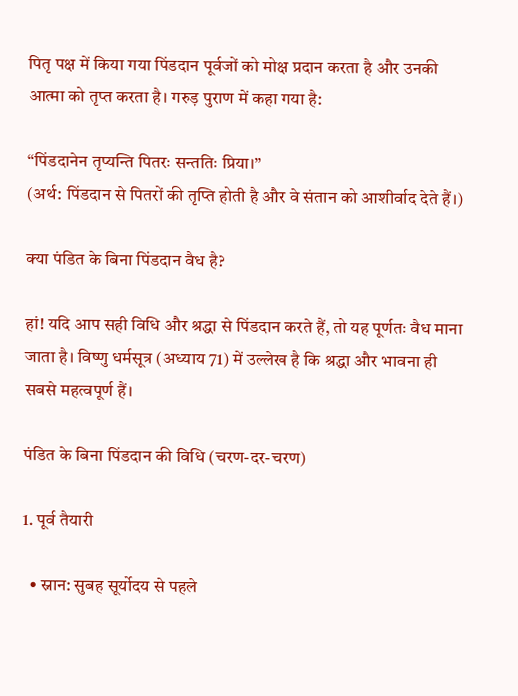पितृ पक्ष में किया गया पिंडदान पूर्वजों को मोक्ष प्रदान करता है और उनकी आत्मा को तृप्त करता है। गरुड़ पुराण में कहा गया है:

“पिंडदानेन तृप्यन्ति पितरः सन्ततिः प्रिया।”
(अर्थ: पिंडदान से पितरों की तृप्ति होती है और वे संतान को आशीर्वाद देते हैं।)

क्या पंडित के बिना पिंडदान वैध है?

हां! यदि आप सही विधि और श्रद्धा से पिंडदान करते हैं, तो यह पूर्णतः वैध माना जाता है। विष्णु धर्मसूत्र (अध्याय 71) में उल्लेख है कि श्रद्धा और भावना ही सबसे महत्वपूर्ण हैं।

पंडित के बिना पिंडदान की विधि (चरण-दर-चरण)

1. पूर्व तैयारी

  • स्नान: सुबह सूर्योदय से पहले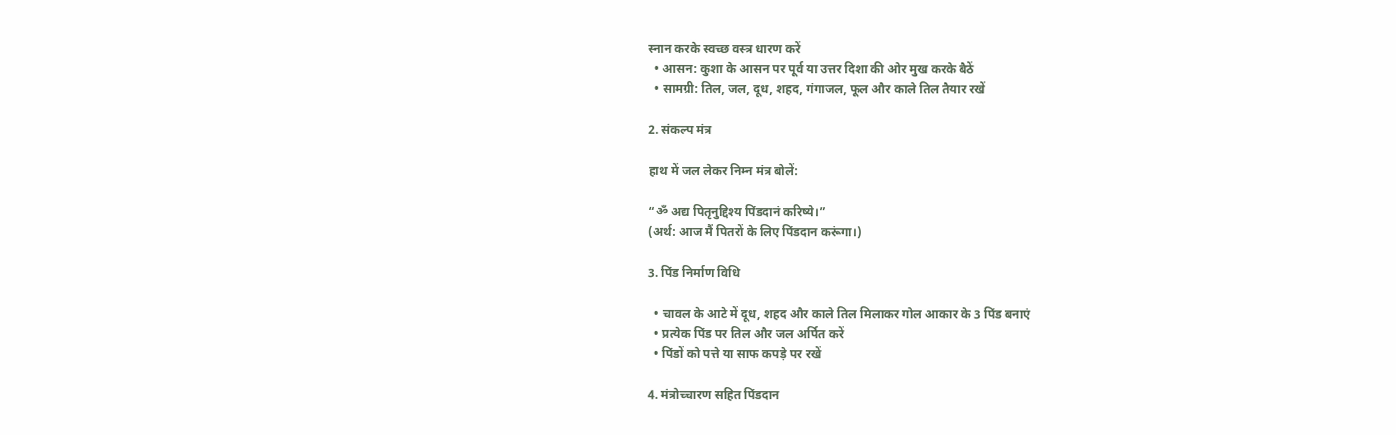स्नान करके स्वच्छ वस्त्र धारण करें
  • आसन: कुशा के आसन पर पूर्व या उत्तर दिशा की ओर मुख करके बैठें
  • सामग्री: तिल, जल, दूध, शहद, गंगाजल, फूल और काले तिल तैयार रखें

2. संकल्प मंत्र

हाथ में जल लेकर निम्न मंत्र बोलें:

“ॐ अद्य पितृनुद्दिश्य पिंडदानं करिष्ये।”
(अर्थ: आज मैं पितरों के लिए पिंडदान करूंगा।)

3. पिंड निर्माण विधि

  • चावल के आटे में दूध, शहद और काले तिल मिलाकर गोल आकार के 3 पिंड बनाएं
  • प्रत्येक पिंड पर तिल और जल अर्पित करें
  • पिंडों को पत्ते या साफ कपड़े पर रखें

4. मंत्रोच्चारण सहित पिंडदान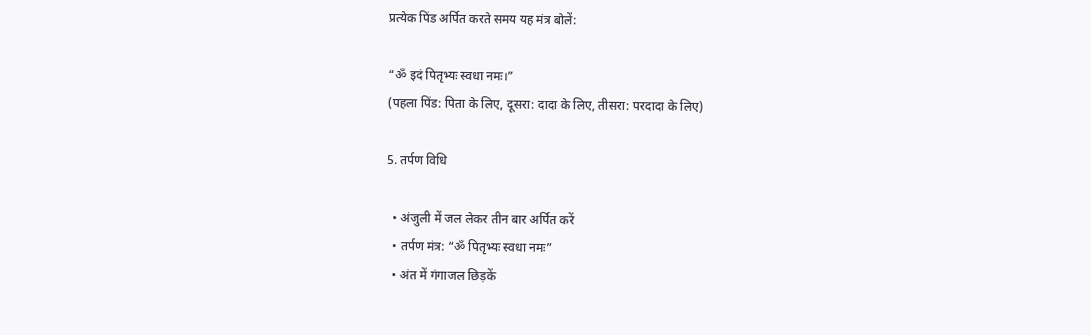प्रत्येक पिंड अर्पित करते समय यह मंत्र बोलें:

“ॐ इदं पितृभ्यः स्वधा नमः।”
(पहला पिंड: पिता के लिए, दूसरा: दादा के लिए, तीसरा: परदादा के लिए)

5. तर्पण विधि

  • अंजुली में जल लेकर तीन बार अर्पित करें
  • तर्पण मंत्र: “ॐ पितृभ्यः स्वधा नमः”
  • अंत में गंगाजल छिड़कें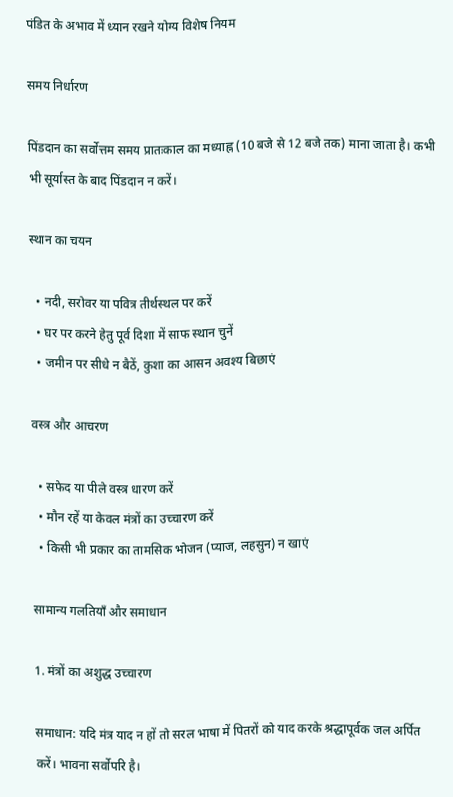पंडित के अभाव में ध्यान रखने योग्य विशेष नियम

समय निर्धारण

पिंडदान का सर्वोत्तम समय प्रातःकाल का मध्याह्न (10 बजे से 12 बजे तक) माना जाता है। कभी भी सूर्यास्त के बाद पिंडदान न करें।

स्थान का चयन

  • नदी, सरोवर या पवित्र तीर्थस्थल पर करें
  • घर पर करने हेतु पूर्व दिशा में साफ स्थान चुनें
  • जमीन पर सीधे न बैठें, कुशा का आसन अवश्य बिछाएं

वस्त्र और आचरण

  • सफेद या पीले वस्त्र धारण करें
  • मौन रहें या केवल मंत्रों का उच्चारण करें
  • किसी भी प्रकार का तामसिक भोजन (प्याज, लहसुन) न खाएं

सामान्य गलतियाँ और समाधान

1. मंत्रों का अशुद्ध उच्चारण

समाधान: यदि मंत्र याद न हों तो सरल भाषा में पितरों को याद करके श्रद्धापूर्वक जल अर्पित करें। भावना सर्वोपरि है।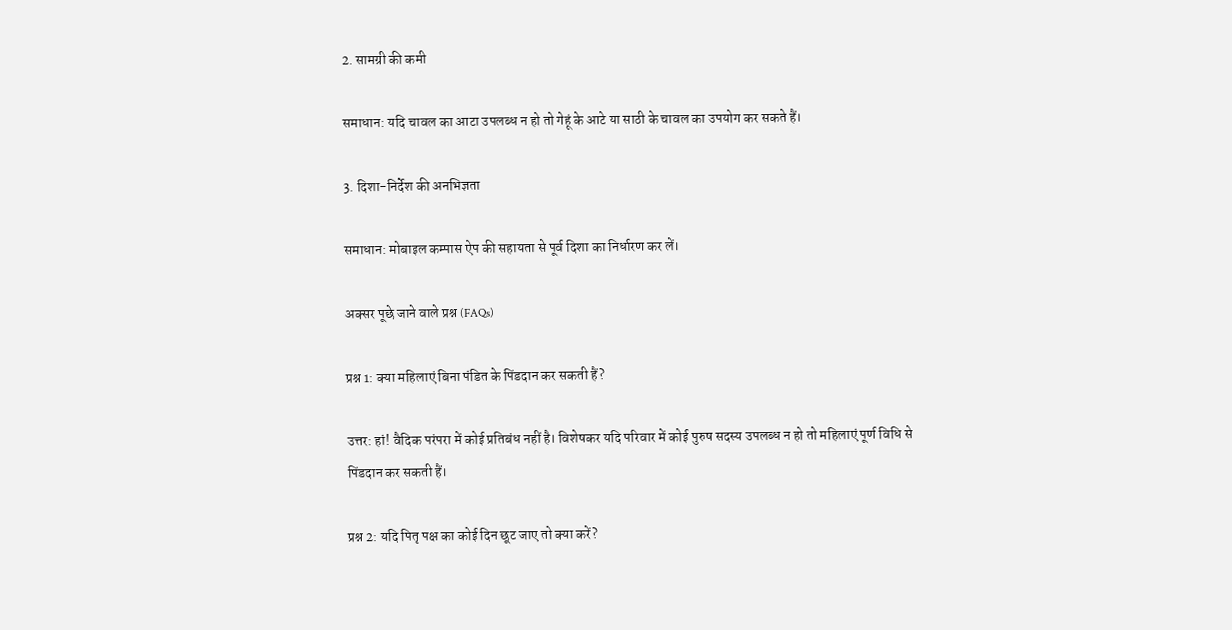2. सामग्री की कमी

समाधान: यदि चावल का आटा उपलब्ध न हो तो गेहूं के आटे या साठी के चावल का उपयोग कर सकते हैं।

3. दिशा-निर्देश की अनभिज्ञता

समाधान: मोबाइल कम्पास ऐप की सहायता से पूर्व दिशा का निर्धारण कर लें।

अक्सर पूछे जाने वाले प्रश्न (FAQs)

प्रश्न 1: क्या महिलाएं बिना पंडित के पिंडदान कर सकती हैं?

उत्तर: हां! वैदिक परंपरा में कोई प्रतिबंध नहीं है। विशेषकर यदि परिवार में कोई पुरुष सदस्य उपलब्ध न हो तो महिलाएं पूर्ण विधि से पिंडदान कर सकती हैं।

प्रश्न 2: यदि पितृ पक्ष का कोई दिन छूट जाए तो क्या करें?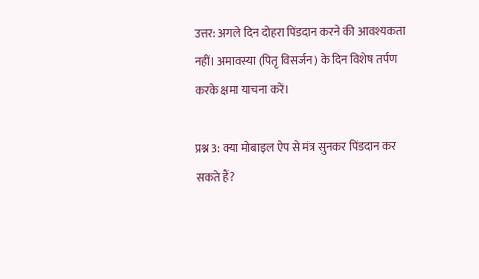उत्तर: अगले दिन दोहरा पिंडदान करने की आवश्यकता नहीं। अमावस्या (पितृ विसर्जन) के दिन विशेष तर्पण करके क्षमा याचना करें।

प्रश्न 3: क्या मोबाइल ऐप से मंत्र सुनकर पिंडदान कर सकते हैं?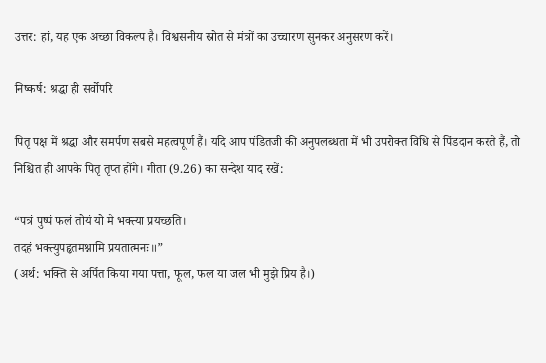उत्तर: हां, यह एक अच्छा विकल्प है। विश्वसनीय स्रोत से मंत्रों का उच्चारण सुनकर अनुसरण करें।

निष्कर्ष: श्रद्धा ही सर्वोपरि

पितृ पक्ष में श्रद्धा और समर्पण सबसे महत्वपूर्ण हैं। यदि आप पंडितजी की अनुपलब्धता में भी उपरोक्त विधि से पिंडदान करते हैं, तो निश्चित ही आपके पितृ तृप्त होंगे। गीता (9.26) का सन्देश याद रखें:

“पत्रं पुष्पं फलं तोयं यो मे भक्त्या प्रयच्छति।
तदहं भक्त्युपहृतमश्नामि प्रयतात्मनः॥”
(अर्थ: भक्ति से अर्पित किया गया पत्ता, फूल, फल या जल भी मुझे प्रिय है।)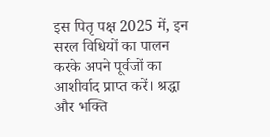इस पितृ पक्ष 2025 में, इन सरल विधियों का पालन करके अपने पूर्वजों का आशीर्वाद प्राप्त करें। श्रद्धा और भक्ति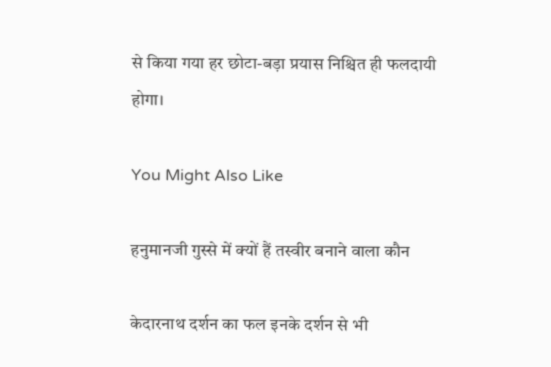से किया गया हर छोटा-बड़ा प्रयास निश्चित ही फलदायी होगा।

You Might Also Like

हनुमानजी गुस्से में क्यों हैं तस्वीर बनाने वाला कौन

केदारनाथ दर्शन का फल इनके दर्शन से भी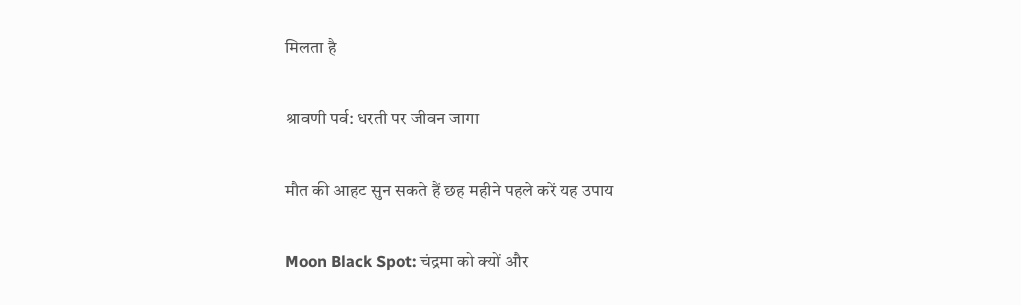मिलता है

श्रावणी पर्व: धरती पर जीवन जागा

मौत की आहट सुन सकते हैं छह महीने पहले करें यह उपाय

Moon Black Spot: चंद्रमा को क्यों और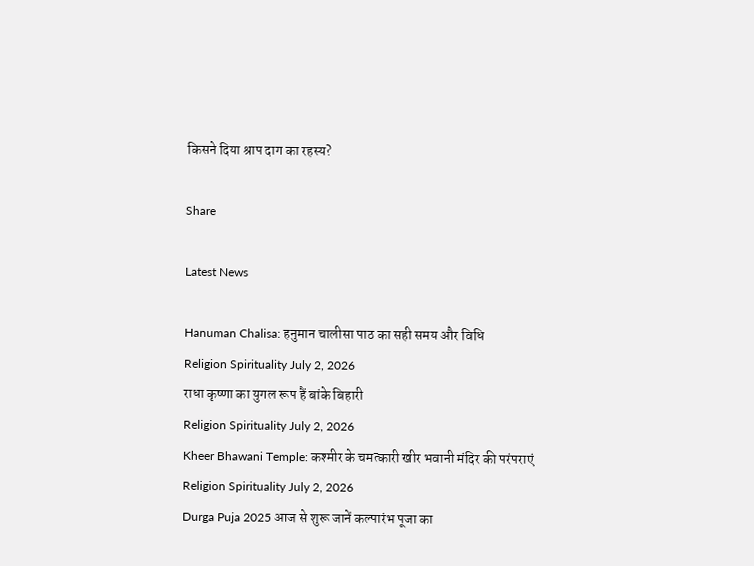किसने दिया श्राप दाग का रहस्य?

Share

Latest News

Hanuman Chalisa: हनुमान चालीसा पाठ का सही समय और विधि
Religion Spirituality July 2, 2026
राधा कृष्णा का युगल रूप हैं बांके बिहारी
Religion Spirituality July 2, 2026
Kheer Bhawani Temple: कश्मीर के चमत्कारी खीर भवानी मंदिर की परंपराएं
Religion Spirituality July 2, 2026
Durga Puja 2025 आज से शुरू जानें कल्पारंभ पूजा का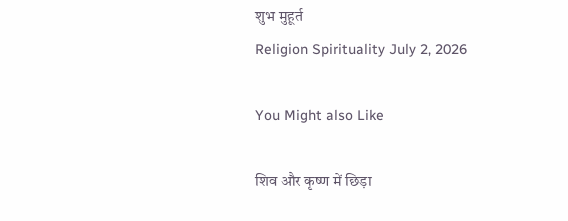शुभ मुहूर्त
Religion Spirituality July 2, 2026

You Might also Like

शिव और कृष्ण में छिड़ा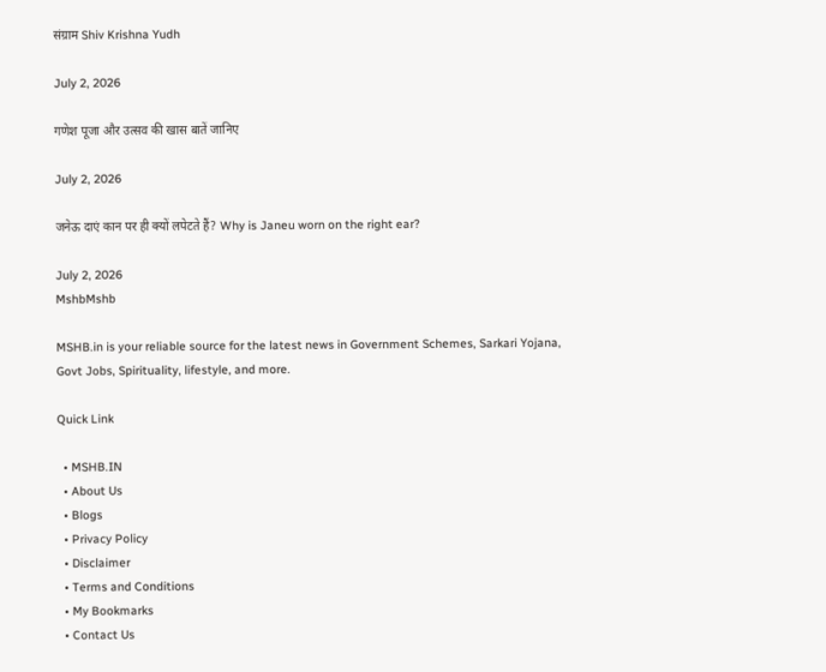संग्राम Shiv Krishna Yudh

July 2, 2026

गणेश पूजा और उत्सव की खास बातें जानिए

July 2, 2026

जनेऊ दाएं कान पर ही क्यों लपेटते हैं? Why is Janeu worn on the right ear?

July 2, 2026
MshbMshb

MSHB.in is your reliable source for the latest news in Government Schemes, Sarkari Yojana, Govt Jobs, Spirituality, lifestyle, and more.

Quick Link

  • MSHB.IN
  • About Us
  • Blogs
  • Privacy Policy
  • Disclaimer
  • Terms and Conditions
  • My Bookmarks
  • Contact Us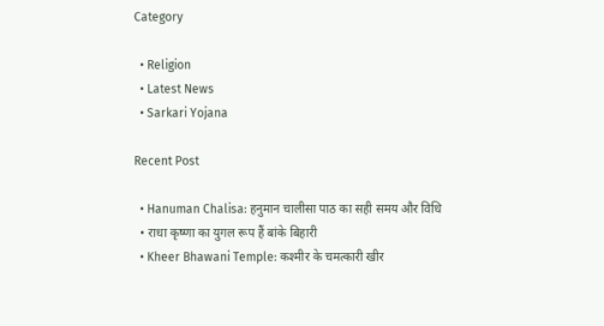Category

  • Religion
  • Latest News
  • Sarkari Yojana

Recent Post

  • Hanuman Chalisa: हनुमान चालीसा पाठ का सही समय और विधि
  • राधा कृष्णा का युगल रूप हैं बांके बिहारी
  • Kheer Bhawani Temple: कश्मीर के चमत्कारी खीर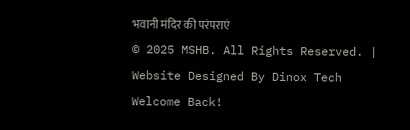भवानी मंदिर की परंपराएं
© 2025 MSHB. All Rights Reserved. | Website Designed By Dinox Tech
Welcome Back!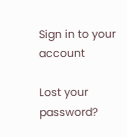Sign in to your account

Lost your password?